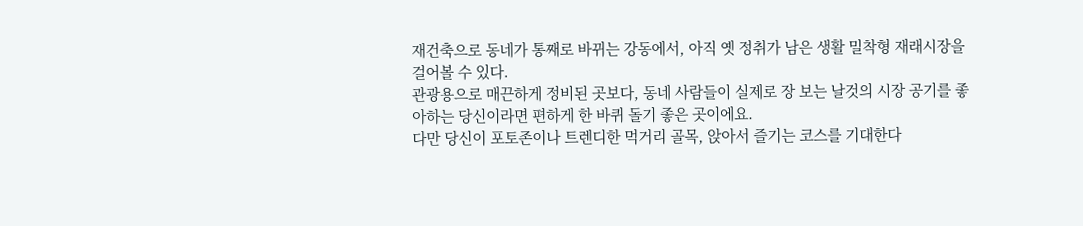재건축으로 동네가 통째로 바뀌는 강동에서, 아직 옛 정취가 남은 생활 밀착형 재래시장을 걸어볼 수 있다.
관광용으로 매끈하게 정비된 곳보다, 동네 사람들이 실제로 장 보는 날것의 시장 공기를 좋아하는 당신이라면 편하게 한 바퀴 돌기 좋은 곳이에요.
다만 당신이 포토존이나 트렌디한 먹거리 골목, 앉아서 즐기는 코스를 기대한다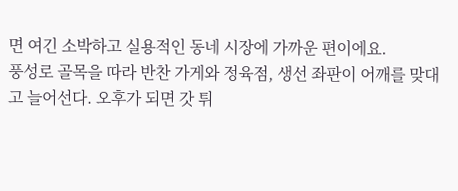면 여긴 소박하고 실용적인 동네 시장에 가까운 편이에요.
풍성로 골목을 따라 반찬 가게와 정육점, 생선 좌판이 어깨를 맞대고 늘어선다. 오후가 되면 갓 튀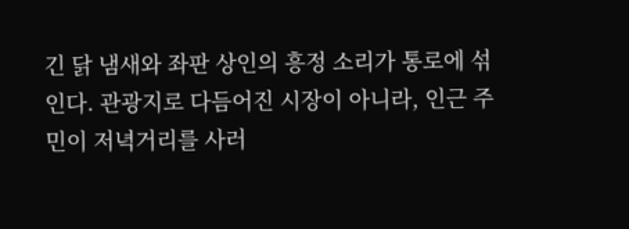긴 닭 냄새와 좌판 상인의 흥정 소리가 통로에 섞인다. 관광지로 다듬어진 시장이 아니라, 인근 주민이 저녁거리를 사러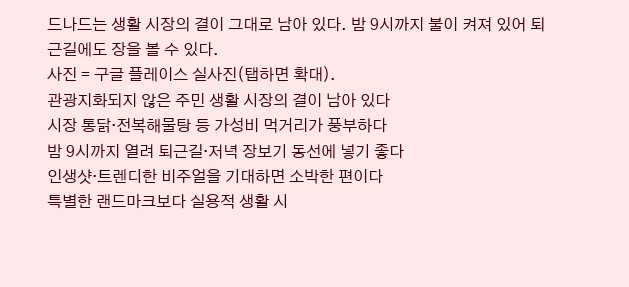드나드는 생활 시장의 결이 그대로 남아 있다. 밤 9시까지 불이 켜져 있어 퇴근길에도 장을 볼 수 있다.
사진 = 구글 플레이스 실사진(탭하면 확대).
관광지화되지 않은 주민 생활 시장의 결이 남아 있다
시장 통닭·전복해물탕 등 가성비 먹거리가 풍부하다
밤 9시까지 열려 퇴근길·저녁 장보기 동선에 넣기 좋다
인생샷·트렌디한 비주얼을 기대하면 소박한 편이다
특별한 랜드마크보다 실용적 생활 시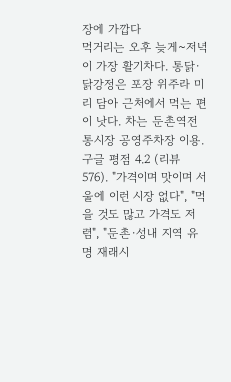장에 가깝다
먹거리는 오후 늦게~저녁이 가장 활기차다. 통닭·닭강정은 포장 위주라 미리 담아 근처에서 먹는 편이 낫다. 차는 둔촌역전통시장 공영주차장 이용.
구글 평점 4.2 (리뷰 576). "가격이며 맛이며 서울에 이런 시장 없다", "먹을 것도 많고 가격도 저렴", "둔촌·성내 지역 유명 재래시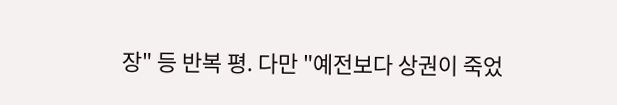장" 등 반복 평. 다만 "예전보다 상권이 죽었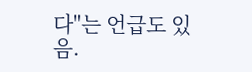다"는 언급도 있음.